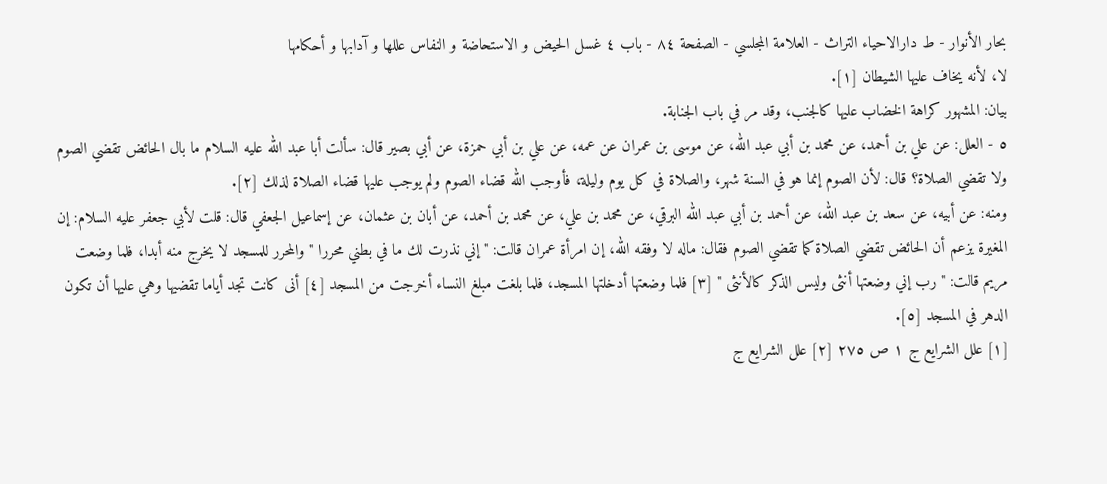بحار الأنوار - ط دارالاحیاء التراث - العلامة المجلسي - الصفحة ٨٤ - باب ٤ غسل الحيض و الاستحاضة و النفاس عللها و آدابها و أحكامها
لا، لأنه يخاف عليها الشيطان [١].
بيان: المشهور كراهة الخضاب عليها كالجنب، وقد مر في باب الجنابة.
٥ - العلل: عن علي بن أحمد، عن محمد بن أبي عبد الله، عن موسى بن عمران عن عمه، عن علي بن أبي حمزة، عن أبي بصير قال: سألت أبا عبد الله عليه السلام ما بال الحائض تقضي الصوم ولا تقضي الصلاة؟ قال: لأن الصوم إنما هو في السنة شهر، والصلاة في كل يوم وليلة، فأوجب الله قضاء الصوم ولم يوجب عليها قضاء الصلاة لذلك [٢].
ومنه: عن أبيه، عن سعد بن عبد الله، عن أحمد بن أبي عبد الله البرقي، عن محمد بن علي، عن محمد بن أحمد، عن أبان بن عثمان، عن إسماعيل الجعفي قال: قلت لأبي جعفر عليه السلام: إن المغيرة يزعم أن الحائض تقضي الصلاة كما تقضي الصوم فقال: ماله لا وفقه الله، إن امرأة عمران قالت: " إني نذرت لك ما في بطني محررا " والمحرر للمسجد لا يخرج منه أبدا، فلما وضعت مريم قالت: " رب إني وضعتها أنثى وليس الذكر كالأنثى " [٣] فلما وضعتها أدخلتها المسجد، فلما بلغت مبلغ النساء أخرجت من المسجد [٤] أنى كانت تجد أياما تقضيها وهي عليها أن تكون الدهر في المسجد [٥].
[١] علل الشرايع ج ١ ص ٢٧٥ [٢] علل الشرايع ج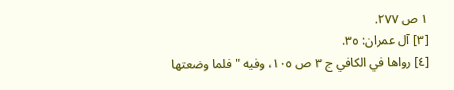١ ص ٢٧٧.
[٣] آل عمران: ٣٥.
[٤] رواها في الكافي ج ٣ ص ١٠٥، وفيه " فلما وضعتها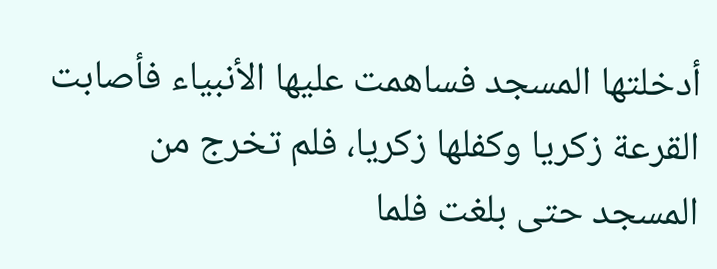أدخلتها المسجد فساهمت عليها الأنبياء فأصابت القرعة زكريا وكفلها زكريا، فلم تخرج من المسجد حتى بلغت فلما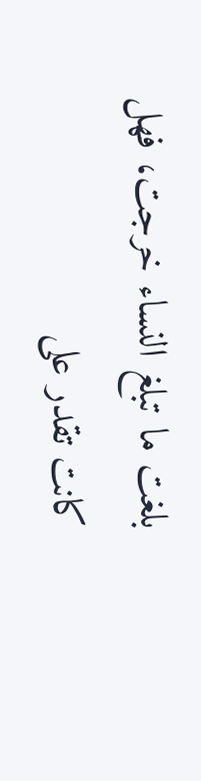بلغت ما تبلغ النساء خرجت، فهل كانت تقدر على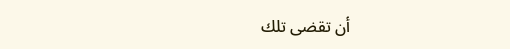أن تقضى تلك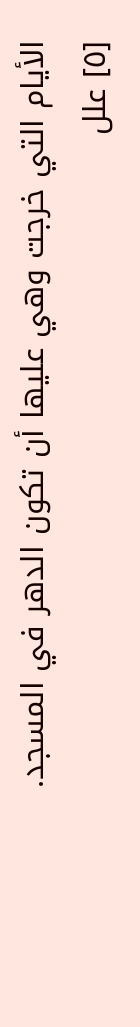الأيام التي خرجت وهي عليها أن تكون الدهر في المسجد.
[٥] علل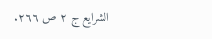الشرايع ج ٢ ص ٢٦٦.